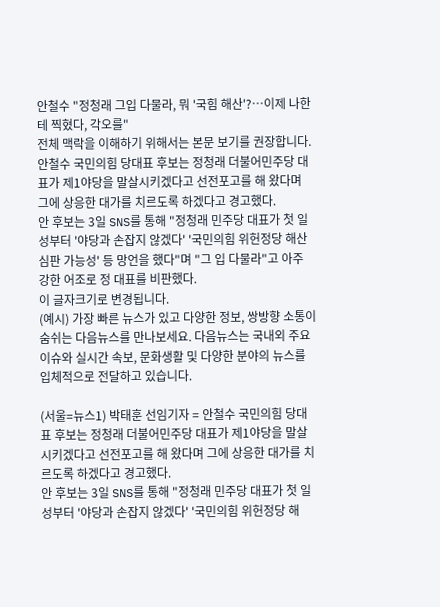안철수 "정청래 그입 다물라, 뭐 '국힘 해산'?…이제 나한테 찍혔다, 각오를"
전체 맥락을 이해하기 위해서는 본문 보기를 권장합니다.
안철수 국민의힘 당대표 후보는 정청래 더불어민주당 대표가 제1야당을 말살시키겠다고 선전포고를 해 왔다며 그에 상응한 대가를 치르도록 하겠다고 경고했다.
안 후보는 3일 SNS를 통해 "정청래 민주당 대표가 첫 일성부터 '야당과 손잡지 않겠다' '국민의힘 위헌정당 해산 심판 가능성' 등 망언을 했다"며 "그 입 다물라"고 아주 강한 어조로 정 대표를 비판했다.
이 글자크기로 변경됩니다.
(예시) 가장 빠른 뉴스가 있고 다양한 정보, 쌍방향 소통이 숨쉬는 다음뉴스를 만나보세요. 다음뉴스는 국내외 주요이슈와 실시간 속보, 문화생활 및 다양한 분야의 뉴스를 입체적으로 전달하고 있습니다.

(서울=뉴스1) 박태훈 선임기자 = 안철수 국민의힘 당대표 후보는 정청래 더불어민주당 대표가 제1야당을 말살시키겠다고 선전포고를 해 왔다며 그에 상응한 대가를 치르도록 하겠다고 경고했다.
안 후보는 3일 SNS를 통해 "정청래 민주당 대표가 첫 일성부터 '야당과 손잡지 않겠다' '국민의힘 위헌정당 해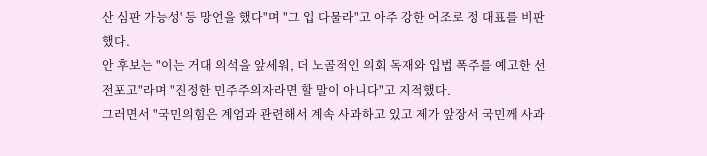산 심판 가능성' 등 망언을 했다"며 "그 입 다물라"고 아주 강한 어조로 정 대표를 비판했다.
안 후보는 "이는 거대 의석을 앞세워, 더 노골적인 의회 독재와 입법 폭주를 예고한 선전포고"라며 "진정한 민주주의자라면 할 말이 아니다"고 지적했다.
그러면서 "국민의힘은 계엄과 관련해서 계속 사과하고 있고 제가 앞장서 국민께 사과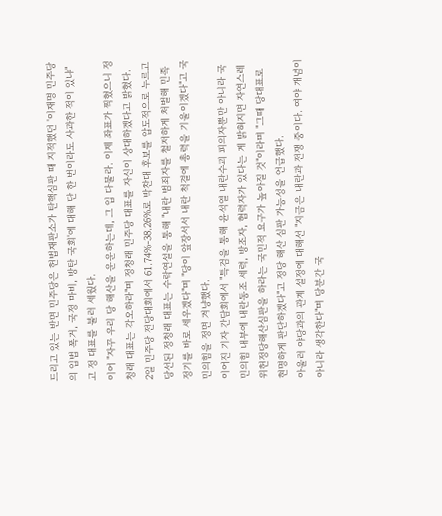드리고 있는 반면 민주당은 헌법재판소가 탄핵심판 때 지적했던 '이재명 민주당의 입법 폭거, 국정 마비, 방탄 국회'에 대해 단 한 번이라도 사과한 적이 있냐"고 정 대표를 불러 세웠다.
이어 "자꾸 우리 당 해산을 운운하는데, 그 입 다물라. 이제 좌표가 찍혔으니 정청래 대표는 각오하라"며 정청래 민주당 대표를 자신이 상대하겠다고 밝혔다.
2일 민주당 전당대회에서 61.74%-38.26%로 박찬대 후보를 압도적으로 누르고 당선된 정청래 대표는 수락연설을 통해 "내란 범죄자를 철저하게 처벌해 민족정기를 바로 세우겠다"며 "당이 앞장서서 내란 척결에 총력을 기울이겠다"고 국민의힘을 정면 겨냥했다.
이어진 기자 간담회에서 "특검을 통해 윤석열 내란수괴 피의자뿐만 아니라 국민의힘 내부에 내란동조 세력, 방조자, 협력자가 있다는 게 밝혀지면 자연스레 위헌정당해산심판을 하라는 국민적 요구가 높아질 것"이라며 "그때 당대표로 현명하게 판단하겠다"고 정당 해산 심판 가능성을 언급했다.
아울러 야당과의 관계 설정에 대해선 "지금은 내란과 전쟁 중이다. 여야 개념이 아니라 생각한다"며 당분간 국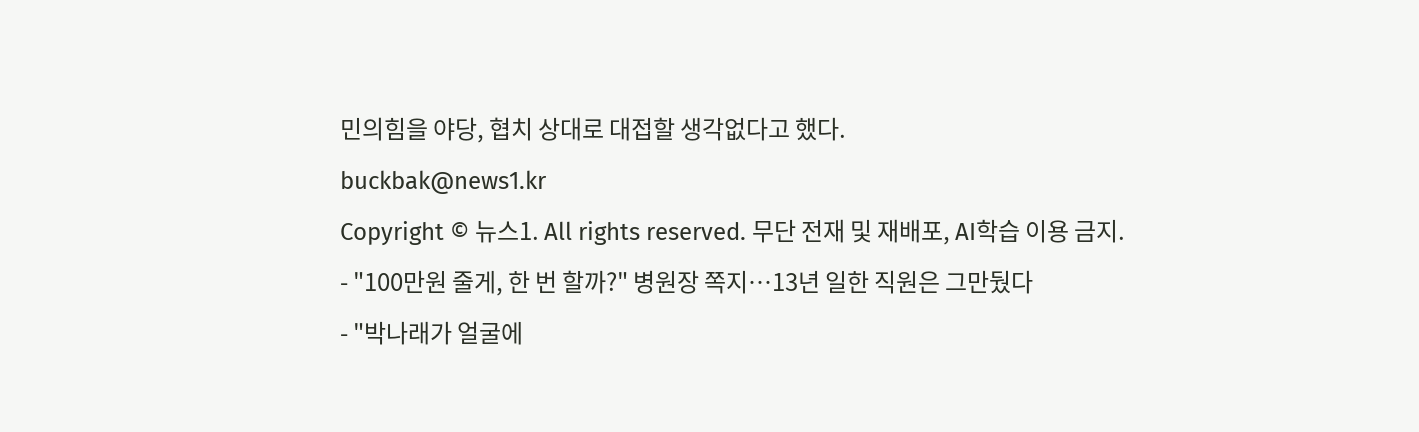민의힘을 야당, 협치 상대로 대접할 생각없다고 했다.
buckbak@news1.kr
Copyright © 뉴스1. All rights reserved. 무단 전재 및 재배포, AI학습 이용 금지.
- "100만원 줄게, 한 번 할까?" 병원장 쪽지…13년 일한 직원은 그만뒀다
- "박나래가 얼굴에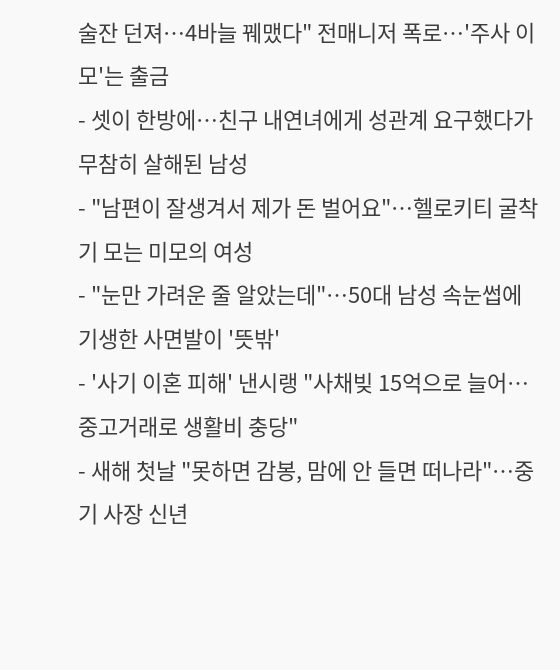술잔 던져…4바늘 꿰맸다" 전매니저 폭로…'주사 이모'는 출금
- 셋이 한방에…친구 내연녀에게 성관계 요구했다가 무참히 살해된 남성
- "남편이 잘생겨서 제가 돈 벌어요"…헬로키티 굴착기 모는 미모의 여성
- "눈만 가려운 줄 알았는데"…50대 남성 속눈썹에 기생한 사면발이 '뜻밖'
- '사기 이혼 피해' 낸시랭 "사채빚 15억으로 늘어…중고거래로 생활비 충당"
- 새해 첫날 "못하면 감봉, 맘에 안 들면 떠나라"…중기 사장 신년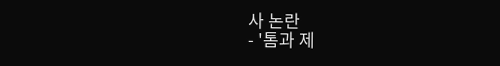사 논란
- '톰과 제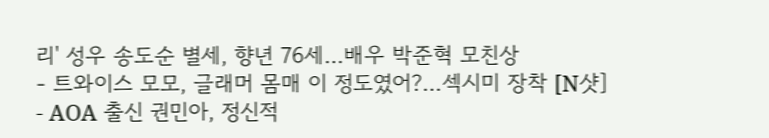리' 성우 송도순 별세, 향년 76세…배우 박준혁 모친상
- 트와이스 모모, 글래머 몸매 이 정도였어?…섹시미 장착 [N샷]
- AOA 출신 권민아, 정신적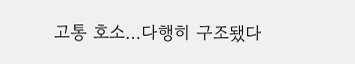고통 호소…다행히 구조됐다